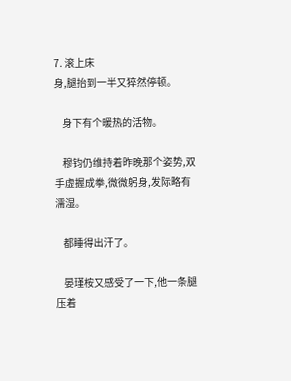7. 滚上床
身,腿抬到一半又猝然停顿。

    身下有个暖热的活物。

    穆钧仍维持着昨晚那个姿势,双手虚握成拳,微微躬身,发际略有濡湿。

    都睡得出汗了。

    晏瑾桉又感受了一下,他一条腿压着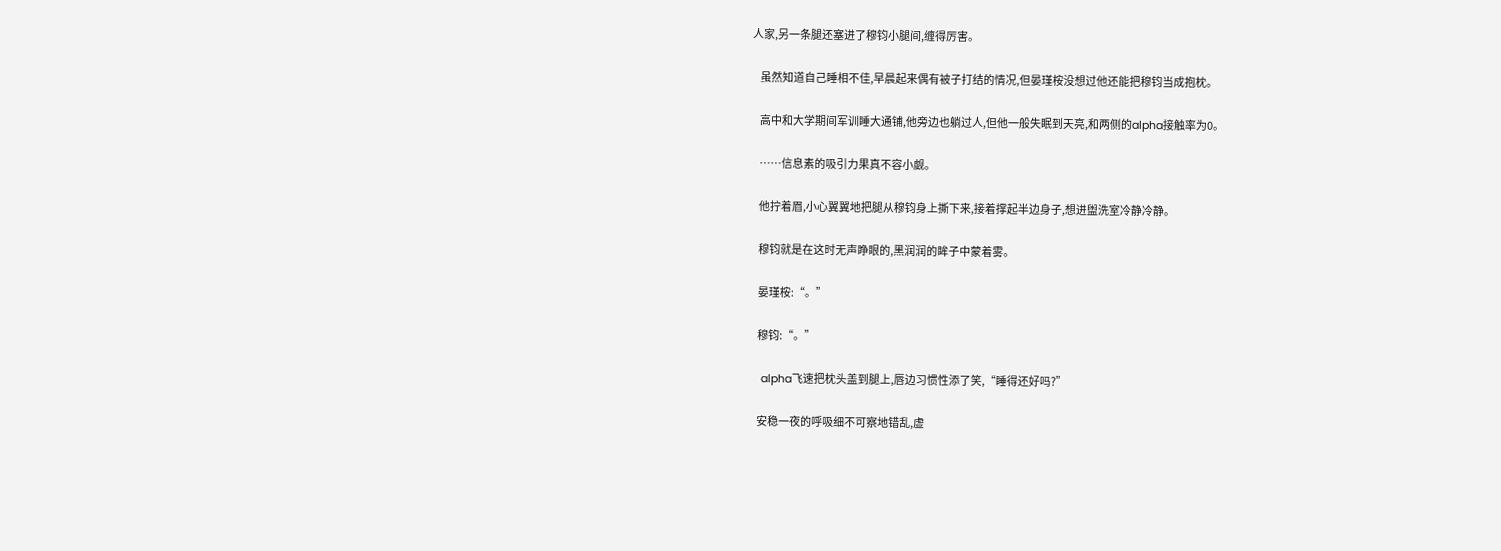人家,另一条腿还塞进了穆钧小腿间,缠得厉害。

    虽然知道自己睡相不佳,早晨起来偶有被子打结的情况,但晏瑾桉没想过他还能把穆钧当成抱枕。

    高中和大学期间军训睡大通铺,他旁边也躺过人,但他一般失眠到天亮,和两侧的alpha接触率为0。

    ……信息素的吸引力果真不容小觑。

    他拧着眉,小心翼翼地把腿从穆钧身上撕下来,接着撑起半边身子,想进盥洗室冷静冷静。

    穆钧就是在这时无声睁眼的,黑润润的眸子中蒙着雾。

    晏瑾桉:“。”

    穆钧:“。”

    alpha飞速把枕头盖到腿上,唇边习惯性添了笑,“睡得还好吗?”

    安稳一夜的呼吸细不可察地错乱,虚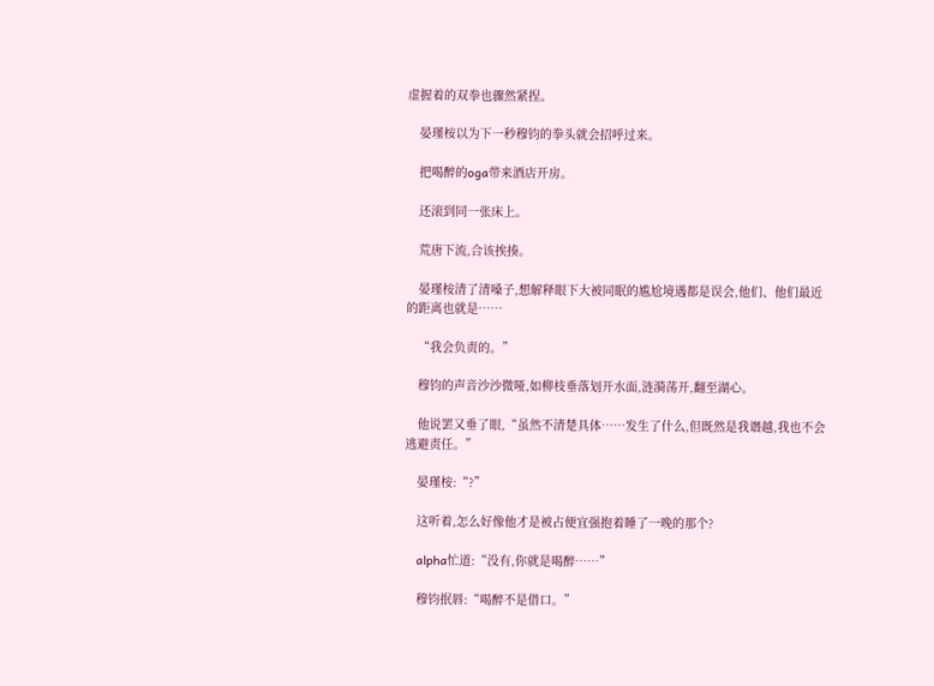虚握着的双拳也骤然紧捏。

    晏瑾桉以为下一秒穆钧的拳头就会招呼过来。

    把喝醉的oga带来酒店开房。

    还滚到同一张床上。

    荒唐下流,合该挨揍。

    晏瑾桉清了清嗓子,想解释眼下大被同眠的尴尬境遇都是误会,他们、他们最近的距离也就是……

    “我会负责的。”

    穆钧的声音沙沙微哑,如柳枝垂落划开水面,涟漪荡开,翻至湖心。

    他说罢又垂了眼,“虽然不清楚具体……发生了什么,但既然是我谮越,我也不会逃避责任。”

    晏瑾桉:“?”

    这听着,怎么好像他才是被占便宜强抱着睡了一晚的那个?

    alpha忙道:“没有,你就是喝醉……”

    穆钧抿唇:“喝醉不是借口。”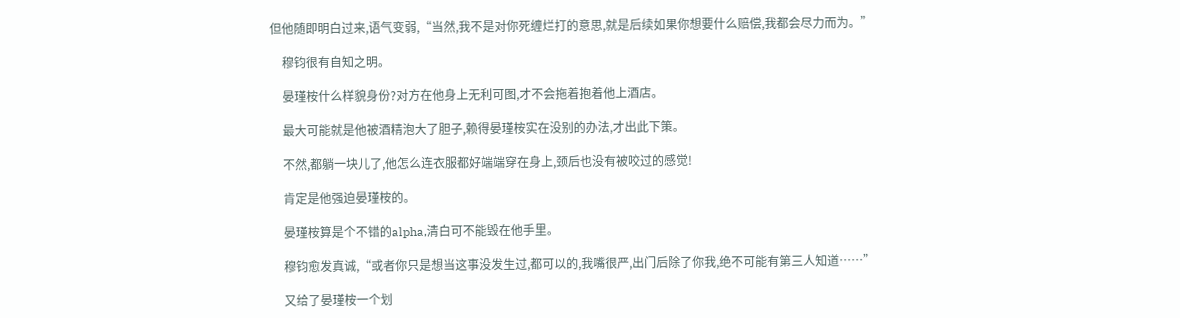但他随即明白过来,语气变弱,“当然,我不是对你死缠烂打的意思,就是后续如果你想要什么赔偿,我都会尽力而为。”

    穆钧很有自知之明。

    晏瑾桉什么样貌身份?对方在他身上无利可图,才不会拖着抱着他上酒店。

    最大可能就是他被酒精泡大了胆子,赖得晏瑾桉实在没别的办法,才出此下策。

    不然,都躺一块儿了,他怎么连衣服都好端端穿在身上,颈后也没有被咬过的感觉!

    肯定是他强迫晏瑾桉的。

    晏瑾桉算是个不错的alpha,清白可不能毁在他手里。

    穆钧愈发真诚,“或者你只是想当这事没发生过,都可以的,我嘴很严,出门后除了你我,绝不可能有第三人知道……”

    又给了晏瑾桉一个划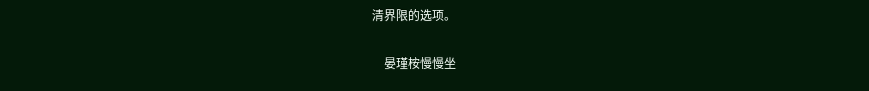清界限的选项。

    晏瑾桉慢慢坐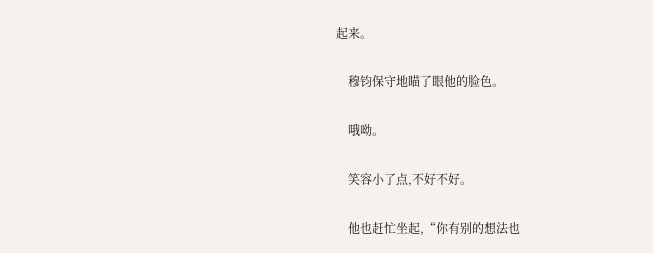起来。

    穆钧保守地瞄了眼他的脸色。

    哦呦。

    笑容小了点,不好不好。

    他也赶忙坐起,“你有别的想法也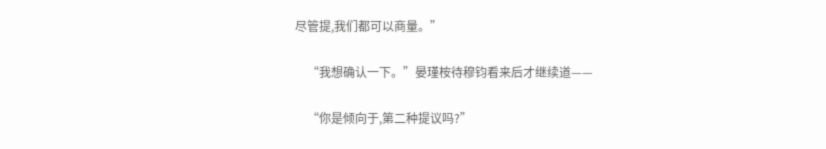尽管提,我们都可以商量。”

    “我想确认一下。”晏瑾桉待穆钧看来后才继续道——

    “你是倾向于,第二种提议吗?”